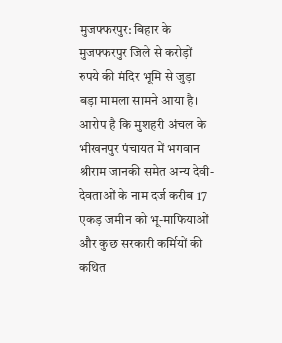मुजफ्फरपुर: बिहार के मुजफ्फरपुर जिले से करोड़ों रुपये की मंदिर भूमि से जुड़ा बड़ा मामला सामने आया है। आरोप है कि मुशहरी अंचल के भीखनपुर पंचायत में भगवान श्रीराम जानकी समेत अन्य देवी-देवताओं के नाम दर्ज करीब 17 एकड़ जमीन को भू-माफियाओं और कुछ सरकारी कर्मियों की कथित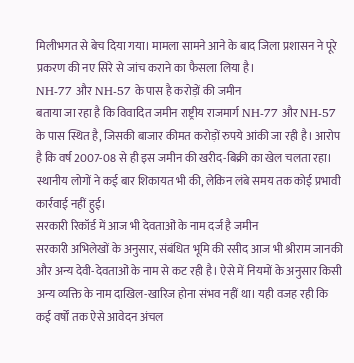मिलीभगत से बेच दिया गया। मामला सामने आने के बाद जिला प्रशासन ने पूरे प्रकरण की नए सिरे से जांच कराने का फैसला लिया है।
NH-77 और NH-57 के पास है करोड़ों की जमीन
बताया जा रहा है कि विवादित जमीन राष्ट्रीय राजमार्ग NH-77 और NH-57 के पास स्थित है, जिसकी बाजार कीमत करोड़ों रुपये आंकी जा रही है। आरोप है कि वर्ष 2007-08 से ही इस जमीन की खरीद-बिक्री का खेल चलता रहा। स्थानीय लोगों ने कई बार शिकायत भी की, लेकिन लंबे समय तक कोई प्रभावी कार्रवाई नहीं हुई।
सरकारी रिकॉर्ड में आज भी देवताओं के नाम दर्ज है जमीन
सरकारी अभिलेखों के अनुसार, संबंधित भूमि की रसीद आज भी श्रीराम जानकी और अन्य देवी-देवताओं के नाम से कट रही है। ऐसे में नियमों के अनुसार किसी अन्य व्यक्ति के नाम दाखिल-खारिज होना संभव नहीं था। यही वजह रही कि कई वर्षों तक ऐसे आवेदन अंचल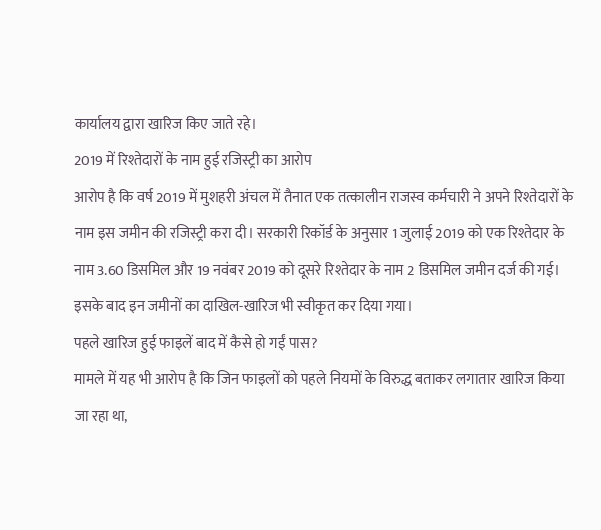कार्यालय द्वारा खारिज किए जाते रहे।
2019 में रिश्तेदारों के नाम हुई रजिस्ट्री का आरोप
आरोप है कि वर्ष 2019 में मुशहरी अंचल में तैनात एक तत्कालीन राजस्व कर्मचारी ने अपने रिश्तेदारों के नाम इस जमीन की रजिस्ट्री करा दी। सरकारी रिकॉर्ड के अनुसार 1 जुलाई 2019 को एक रिश्तेदार के नाम 3.60 डिसमिल और 19 नवंबर 2019 को दूसरे रिश्तेदार के नाम 2 डिसमिल जमीन दर्ज की गई। इसके बाद इन जमीनों का दाखिल-खारिज भी स्वीकृत कर दिया गया।
पहले खारिज हुई फाइलें बाद में कैसे हो गईं पास?
मामले में यह भी आरोप है कि जिन फाइलों को पहले नियमों के विरुद्ध बताकर लगातार खारिज किया जा रहा था,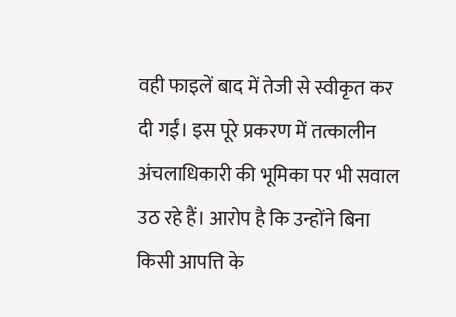वही फाइलें बाद में तेजी से स्वीकृत कर दी गईं। इस पूरे प्रकरण में तत्कालीन अंचलाधिकारी की भूमिका पर भी सवाल उठ रहे हैं। आरोप है कि उन्होंने बिना किसी आपत्ति के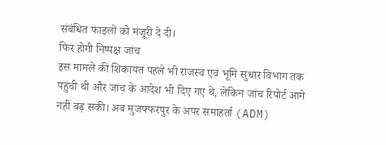संबंधित फाइलों को मंजूरी दे दी।
फिर होगी निष्पक्ष जांच
इस मामले की शिकायत पहले भी राजस्व एवं भूमि सुधार विभाग तक पहुंची थी और जांच के आदेश भी दिए गए थे, लेकिन जांच रिपोर्ट आगे नहीं बढ़ सकी। अब मुजफ्फरपुर के अपर समाहर्ता (ADM)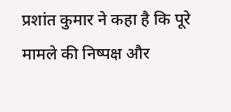प्रशांत कुमार ने कहा है कि पूरे मामले की निष्पक्ष और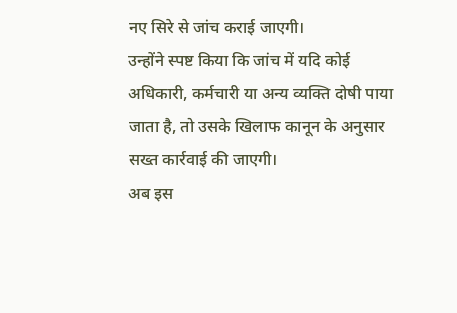नए सिरे से जांच कराई जाएगी।
उन्होंने स्पष्ट किया कि जांच में यदि कोई अधिकारी, कर्मचारी या अन्य व्यक्ति दोषी पाया जाता है, तो उसके खिलाफ कानून के अनुसार सख्त कार्रवाई की जाएगी।
अब इस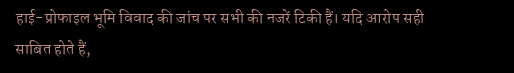हाई-प्रोफाइल भूमि विवाद की जांच पर सभी की नजरें टिकी हैं। यदि आरोप सही साबित होते हैं,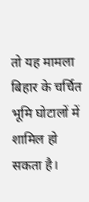तो यह मामला बिहार के चर्चित भूमि घोटालों में शामिल हो सकता है।